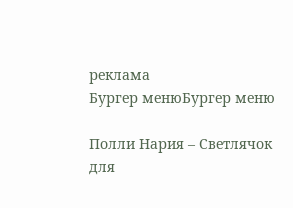реклама
Бургер менюБургер меню

Полли Нария – Светлячок для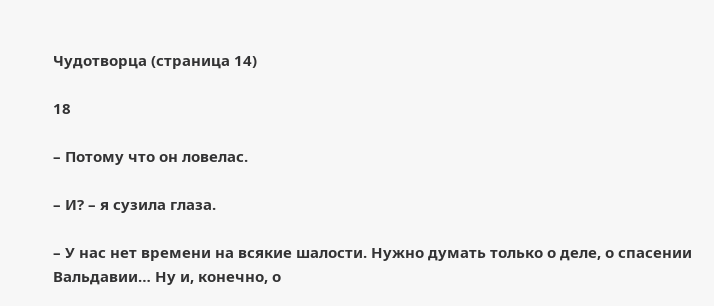Чудотворца (страница 14)

18

– Потому что он ловелас.

– И? – я сузила глаза.

– У нас нет времени на всякие шалости. Нужно думать только о деле, о спасении Вальдавии… Ну и, конечно, о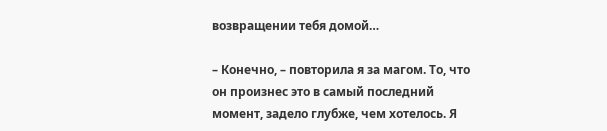возвращении тебя домой…

– Конечно, – повторила я за магом. То, что он произнес это в самый последний момент, задело глубже, чем хотелось. Я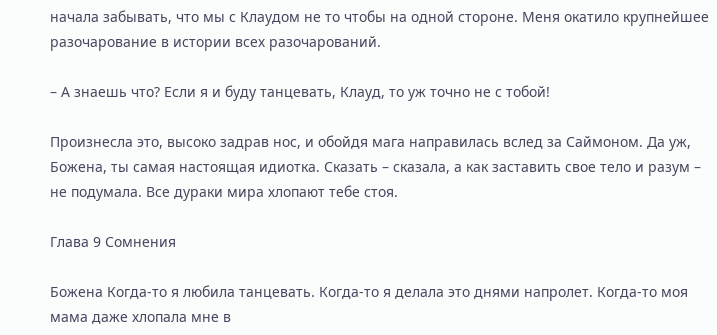начала забывать, что мы с Клаудом не то чтобы на одной стороне. Меня окатило крупнейшее разочарование в истории всех разочарований.

– А знаешь что? Если я и буду танцевать, Клауд, то уж точно не с тобой!

Произнесла это, высоко задрав нос, и обойдя мага направилась вслед за Саймоном. Да уж, Божена, ты самая настоящая идиотка. Сказать – сказала, а как заставить свое тело и разум – не подумала. Все дураки мира хлопают тебе стоя.

Глава 9 Сомнения

Божена Когда-то я любила танцевать. Когда-то я делала это днями напролет. Когда-то моя мама даже хлопала мне в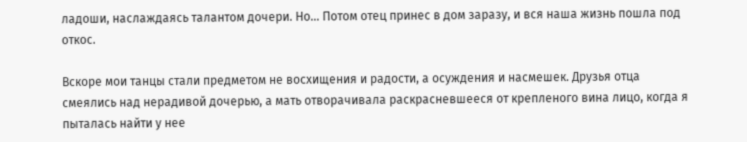ладоши, наслаждаясь талантом дочери. Но… Потом отец принес в дом заразу, и вся наша жизнь пошла под откос.

Вскоре мои танцы стали предметом не восхищения и радости, а осуждения и насмешек. Друзья отца смеялись над нерадивой дочерью, а мать отворачивала раскрасневшееся от крепленого вина лицо, когда я пыталась найти у нее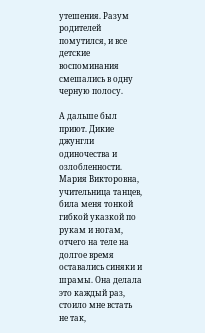утешения. Разум родителей помутился, и все детские воспоминания смешались в одну черную полосу.

А дальше был приют. Дикие джунгли одиночества и озлобленности. Мария Викторовна, учительница танцев, била меня тонкой гибкой указкой по рукам и ногам, отчего на теле на долгое время оставались синяки и шрамы. Она делала это каждый раз, стоило мне встать не так,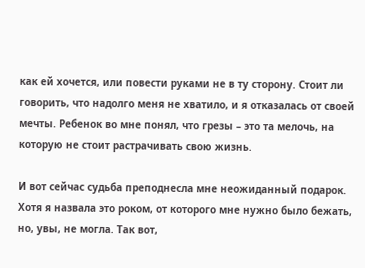как ей хочется, или повести руками не в ту сторону. Стоит ли говорить, что надолго меня не хватило, и я отказалась от своей мечты. Ребенок во мне понял, что грезы – это та мелочь, на которую не стоит растрачивать свою жизнь.

И вот сейчас судьба преподнесла мне неожиданный подарок. Хотя я назвала это роком, от которого мне нужно было бежать, но, увы, не могла. Так вот,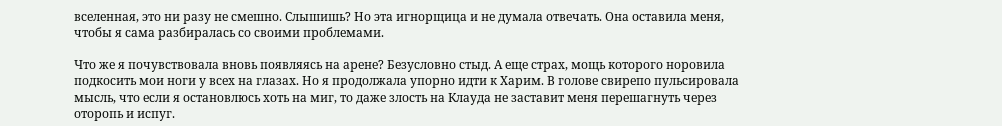вселенная, это ни разу не смешно. Слышишь? Но эта игнорщица и не думала отвечать. Она оставила меня, чтобы я сама разбиралась со своими проблемами.

Что же я почувствовала вновь появляясь на арене? Безусловно стыд. А еще страх, мощь которого норовила подкосить мои ноги у всех на глазах. Но я продолжала упорно идти к Харим. В голове свирепо пульсировала мысль, что если я остановлюсь хоть на миг, то даже злость на Клауда не заставит меня перешагнуть через оторопь и испуг.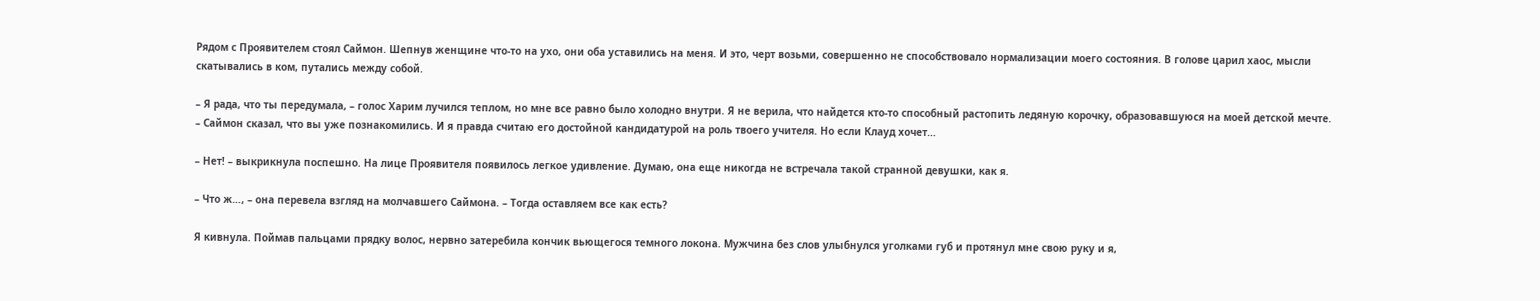Рядом с Проявителем стоял Саймон. Шепнув женщине что-то на ухо, они оба уставились на меня. И это, черт возьми, совершенно не способствовало нормализации моего состояния. В голове царил хаос, мысли скатывались в ком, путались между собой.

– Я рада, что ты передумала, – голос Харим лучился теплом, но мне все равно было холодно внутри. Я не верила, что найдется кто-то способный растопить ледяную корочку, образовавшуюся на моей детской мечте. – Саймон сказал, что вы уже познакомились. И я правда считаю его достойной кандидатурой на роль твоего учителя. Но если Клауд хочет…

– Нет! – выкрикнула поспешно. На лице Проявителя появилось легкое удивление. Думаю, она еще никогда не встречала такой странной девушки, как я.

– Что ж…, – она перевела взгляд на молчавшего Саймона. – Тогда оставляем все как есть?

Я кивнула. Поймав пальцами прядку волос, нервно затеребила кончик вьющегося темного локона. Мужчина без слов улыбнулся уголками губ и протянул мне свою руку и я,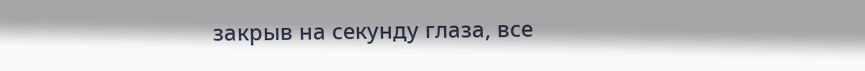закрыв на секунду глаза, все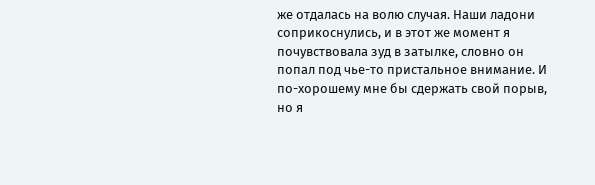же отдалась на волю случая. Наши ладони соприкоснулись, и в этот же момент я почувствовала зуд в затылке, словно он попал под чье-то пристальное внимание. И по-хорошему мне бы сдержать свой порыв, но я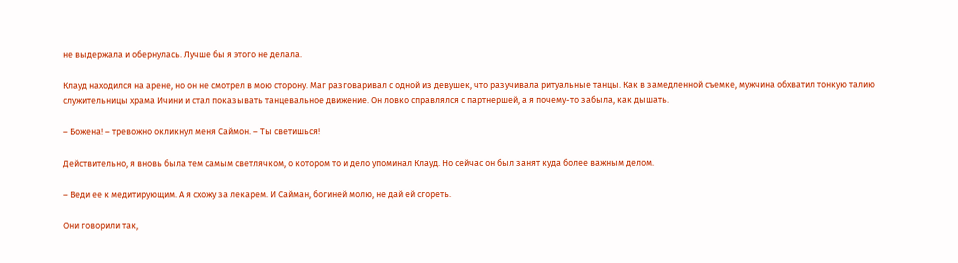не выдержала и обернулась. Лучше бы я этого не делала.

Клауд находился на арене, но он не смотрел в мою сторону. Маг разговаривал с одной из девушек, что разучивала ритуальные танцы. Как в замедленной съемке, мужчина обхватил тонкую талию служительницы храма Ичини и стал показывать танцевальное движение. Он ловко справлялся с партнершей, а я почему-то забыла, как дышать.

– Божена! – тревожно окликнул меня Саймон. – Ты светишься!

Действительно, я вновь была тем самым светлячком, о котором то и дело упоминал Клауд. Но сейчас он был занят куда более важным делом.

– Веди ее к медитирующим. А я схожу за лекарем. И Сайман, богиней молю, не дай ей сгореть.

Они говорили так,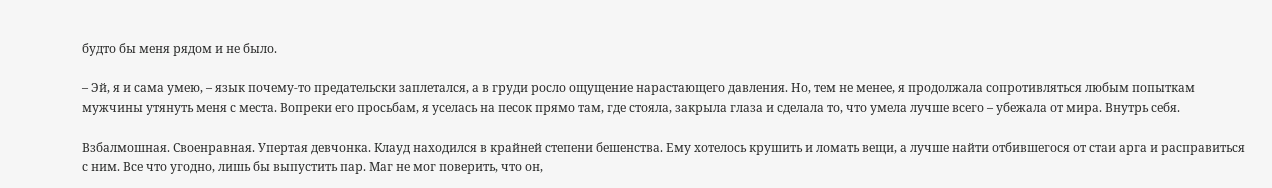будто бы меня рядом и не было.

– Эй, я и сама умею, – язык почему-то предательски заплетался, а в груди росло ощущение нарастающего давления. Но, тем не менее, я продолжала сопротивляться любым попыткам мужчины утянуть меня с места. Вопреки его просьбам, я уселась на песок прямо там, где стояла, закрыла глаза и сделала то, что умела лучше всего – убежала от мира. Внутрь себя.

Взбалмошная. Своенравная. Упертая девчонка. Клауд находился в крайней степени бешенства. Ему хотелось крушить и ломать вещи, а лучше найти отбившегося от стаи арга и расправиться с ним. Все что угодно, лишь бы выпустить пар. Маг не мог поверить, что он,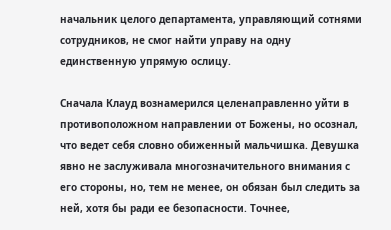начальник целого департамента, управляющий сотнями сотрудников, не смог найти управу на одну единственную упрямую ослицу.

Сначала Клауд вознамерился целенаправленно уйти в противоположном направлении от Божены, но осознал, что ведет себя словно обиженный мальчишка. Девушка явно не заслуживала многозначительного внимания с его стороны, но, тем не менее, он обязан был следить за ней, хотя бы ради ее безопасности. Точнее,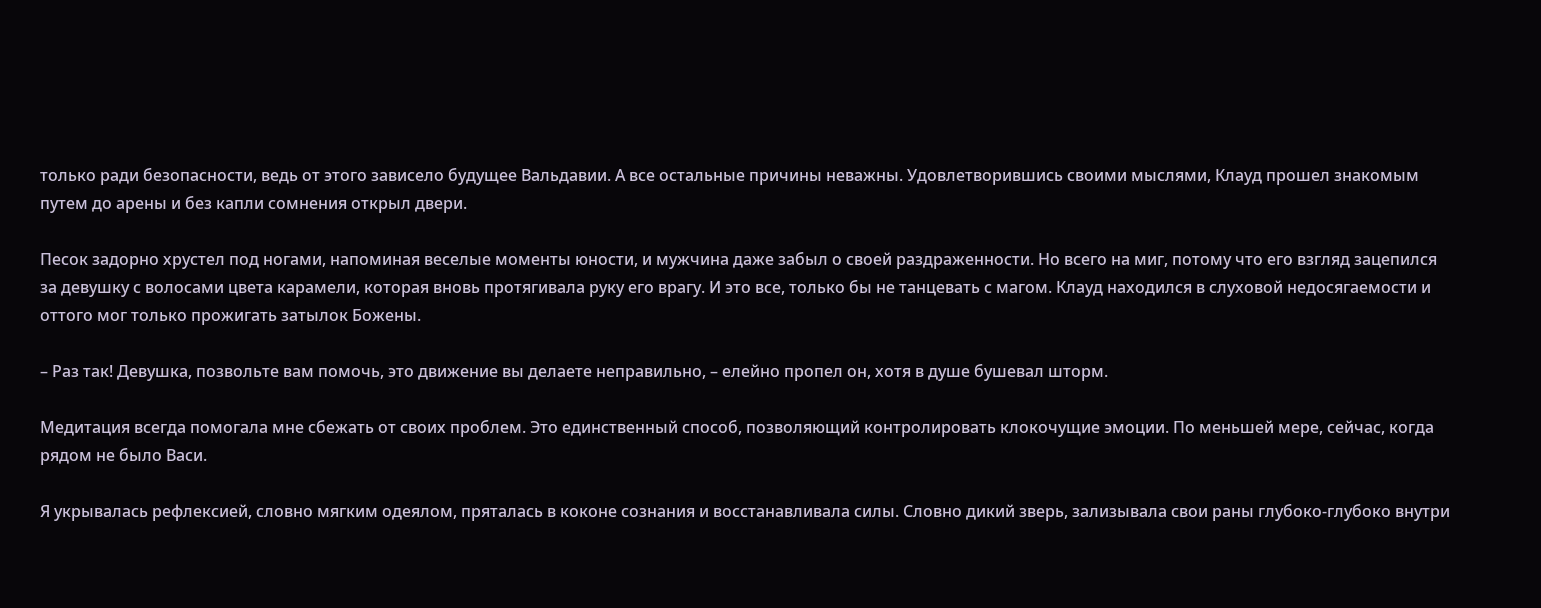только ради безопасности, ведь от этого зависело будущее Вальдавии. А все остальные причины неважны. Удовлетворившись своими мыслями, Клауд прошел знакомым путем до арены и без капли сомнения открыл двери.

Песок задорно хрустел под ногами, напоминая веселые моменты юности, и мужчина даже забыл о своей раздраженности. Но всего на миг, потому что его взгляд зацепился за девушку с волосами цвета карамели, которая вновь протягивала руку его врагу. И это все, только бы не танцевать с магом. Клауд находился в слуховой недосягаемости и оттого мог только прожигать затылок Божены.

– Раз так! Девушка, позвольте вам помочь, это движение вы делаете неправильно, – елейно пропел он, хотя в душе бушевал шторм.

Медитация всегда помогала мне сбежать от своих проблем. Это единственный способ, позволяющий контролировать клокочущие эмоции. По меньшей мере, сейчас, когда рядом не было Васи.

Я укрывалась рефлексией, словно мягким одеялом, пряталась в коконе сознания и восстанавливала силы. Словно дикий зверь, зализывала свои раны глубоко-глубоко внутри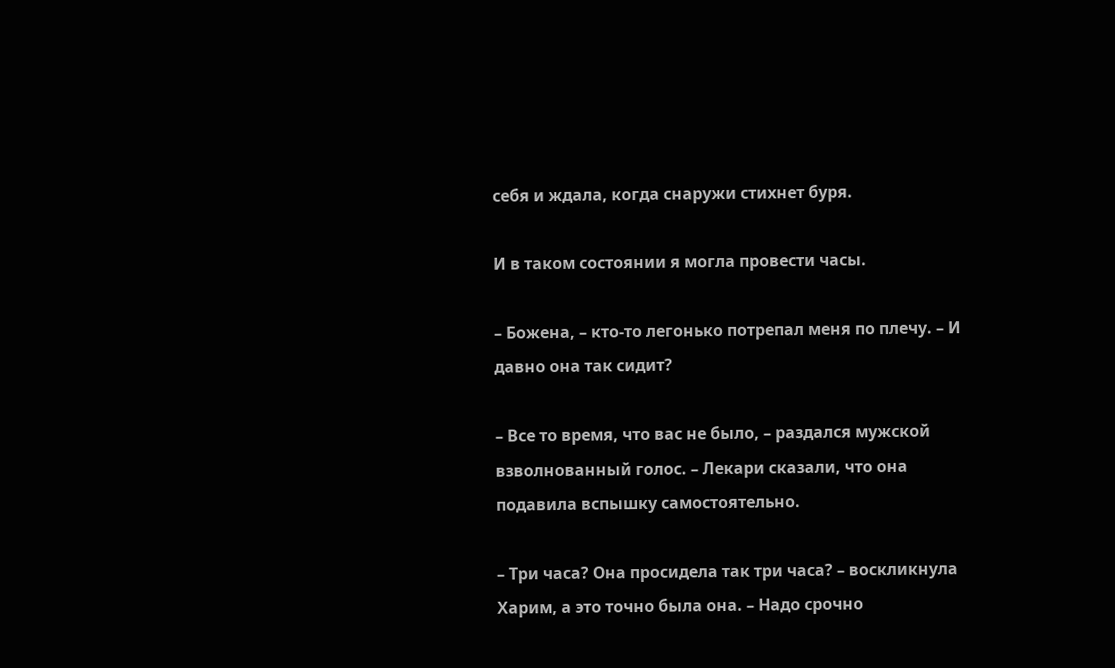себя и ждала, когда снаружи стихнет буря.

И в таком состоянии я могла провести часы.

– Божена, – кто-то легонько потрепал меня по плечу. – И давно она так сидит?

– Все то время, что вас не было, – раздался мужской взволнованный голос. – Лекари сказали, что она подавила вспышку самостоятельно.

– Три часа? Она просидела так три часа? – воскликнула Харим, а это точно была она. – Надо срочно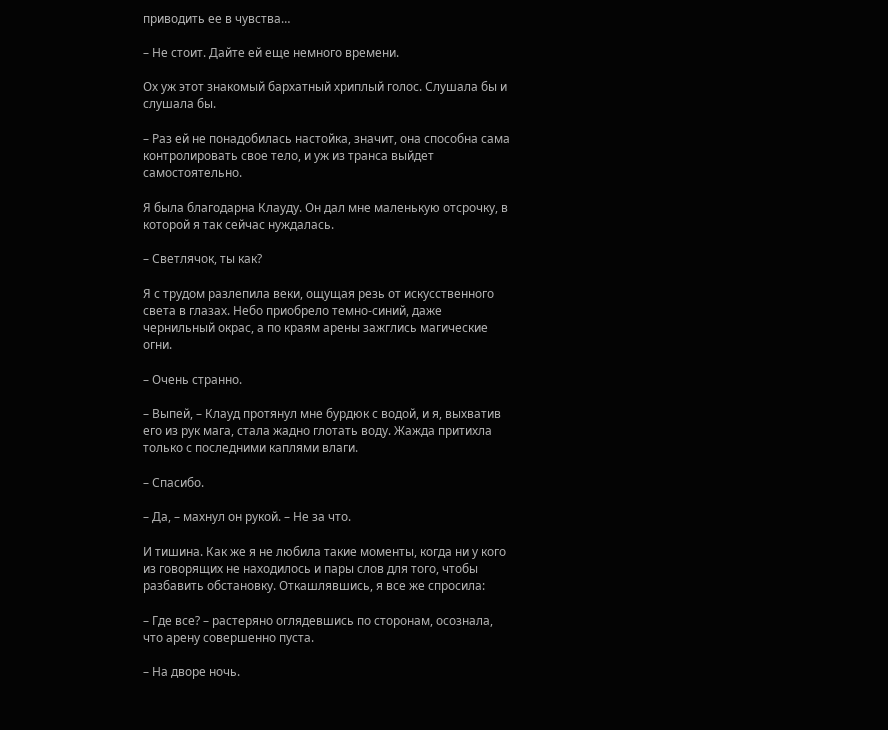приводить ее в чувства…

– Не стоит. Дайте ей еще немного времени.

Ох уж этот знакомый бархатный хриплый голос. Слушала бы и слушала бы.

– Раз ей не понадобилась настойка, значит, она способна сама контролировать свое тело, и уж из транса выйдет самостоятельно.

Я была благодарна Клауду. Он дал мне маленькую отсрочку, в которой я так сейчас нуждалась.

– Светлячок, ты как?

Я с трудом разлепила веки, ощущая резь от искусственного света в глазах. Небо приобрело темно-синий, даже чернильный окрас, а по краям арены зажглись магические огни.

– Очень странно.

– Выпей, – Клауд протянул мне бурдюк с водой, и я, выхватив его из рук мага, стала жадно глотать воду. Жажда притихла только с последними каплями влаги.

– Спасибо.

– Да, – махнул он рукой. – Не за что.

И тишина. Как же я не любила такие моменты, когда ни у кого из говорящих не находилось и пары слов для того, чтобы разбавить обстановку. Откашлявшись, я все же спросила:

– Где все? – растеряно оглядевшись по сторонам, осознала, что арену совершенно пуста.

– На дворе ночь.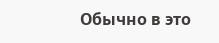Обычно в это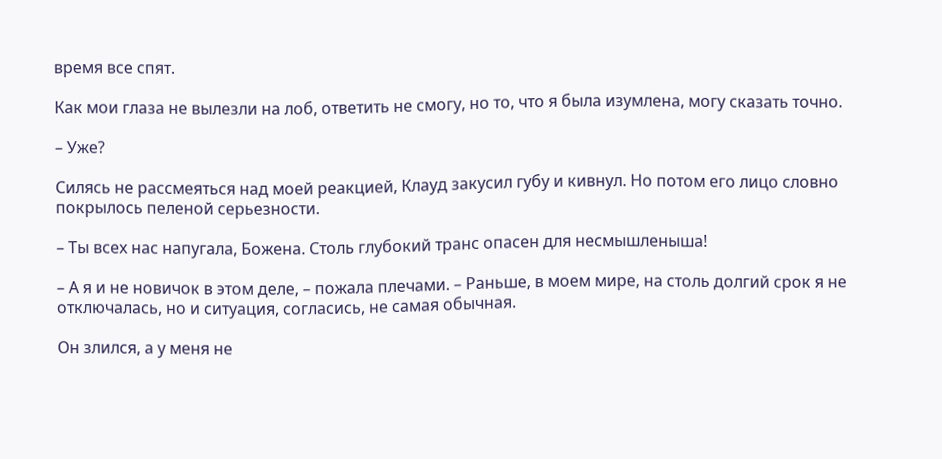время все спят.

Как мои глаза не вылезли на лоб, ответить не смогу, но то, что я была изумлена, могу сказать точно.

– Уже?

Силясь не рассмеяться над моей реакцией, Клауд закусил губу и кивнул. Но потом его лицо словно покрылось пеленой серьезности.

– Ты всех нас напугала, Божена. Столь глубокий транс опасен для несмышленыша!

– А я и не новичок в этом деле, – пожала плечами. – Раньше, в моем мире, на столь долгий срок я не отключалась, но и ситуация, согласись, не самая обычная.

Он злился, а у меня не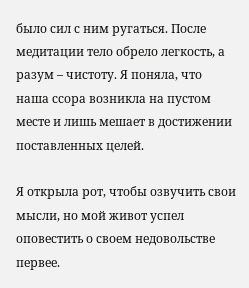было сил с ним ругаться. После медитации тело обрело легкость, а разум – чистоту. Я поняла, что наша ссора возникла на пустом месте и лишь мешает в достижении поставленных целей.

Я открыла рот, чтобы озвучить свои мысли, но мой живот успел оповестить о своем недовольстве первее.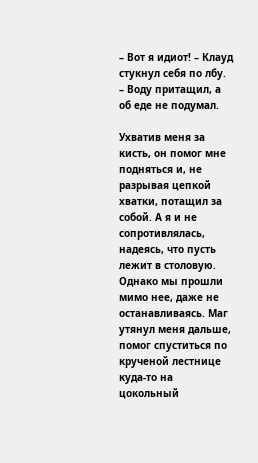– Вот я идиот! – Клауд стукнул себя по лбу. – Воду притащил, а об еде не подумал.

Ухватив меня за кисть, он помог мне подняться и, не разрывая цепкой хватки, потащил за собой. А я и не сопротивлялась, надеясь, что пусть лежит в столовую. Однако мы прошли мимо нее, даже не останавливаясь. Маг утянул меня дальше, помог спуститься по крученой лестнице куда-то на цокольный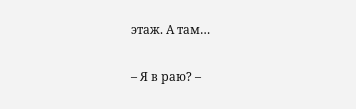этаж. А там…

– Я в раю? –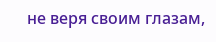не веря своим глазам,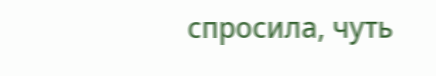спросила, чуть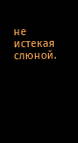не истекая слюной.